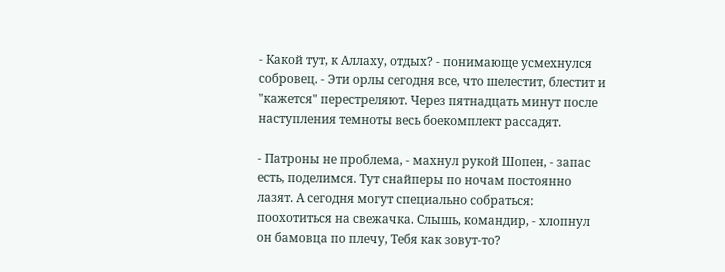- Какой тут, к Аллаху, отдых? - понимающе усмехнулся собровец. - Эти орлы сегодня все, что шелестит, блестит и "кажется" перестреляют. Через пятнадцать минут после наступления темноты весь боекомплект рассадят.

- Патроны не проблема, - махнул рукой Шопен, - запас есть, поделимся. Тут снайперы по ночам постоянно лазят. А сегодня могут специально собраться: поохотиться на свежачка. Слышь, командир, - хлопнул он бамовца по плечу, Тебя как зовут-то?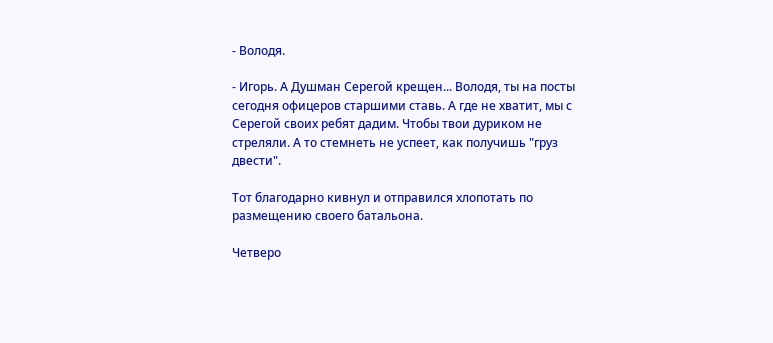- Володя.

- Игорь. А Душман Серегой крещен... Володя, ты на посты сегодня офицеров старшими ставь. А где не хватит, мы с Серегой своих ребят дадим. Чтобы твои дуриком не стреляли. А то стемнеть не успеет, как получишь "груз двести".

Тот благодарно кивнул и отправился хлопотать по размещению своего батальона.

Четверо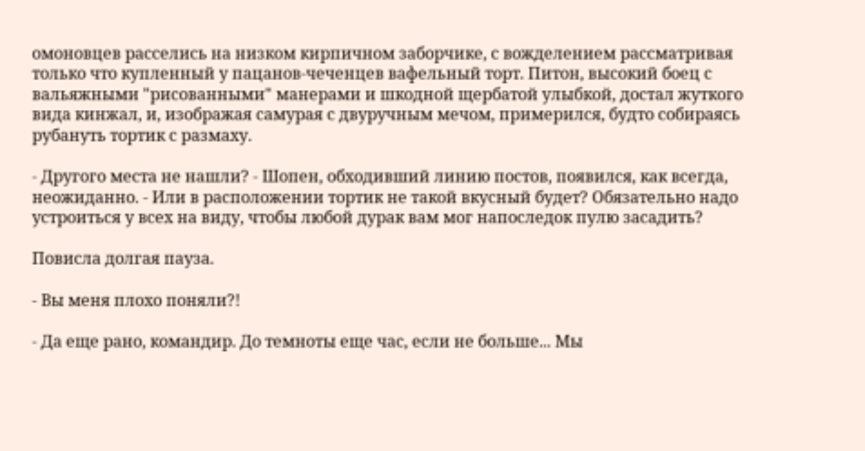омоновцев расселись на низком кирпичном заборчике, с вожделением рассматривая только что купленный у пацанов-чеченцев вафельный торт. Питон, высокий боец с вальяжными "рисованными" манерами и шкодной щербатой улыбкой, достал жуткого вида кинжал, и, изображая самурая с двуручным мечом, примерился, будто собираясь рубануть тортик с размаху.

- Другого места не нашли? - Шопен, обходивший линию постов, появился, как всегда, неожиданно. - Или в расположении тортик не такой вкусный будет? Обязательно надо устроиться у всех на виду, чтобы любой дурак вам мог напоследок пулю засадить?

Повисла долгая пауза.

- Вы меня плохо поняли?!

- Да еще рано, командир. До темноты еще час, если не больше... Мы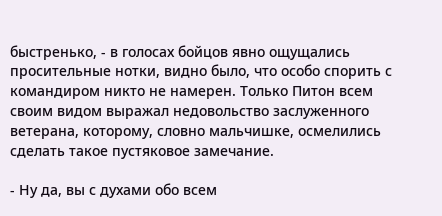быстренько, - в голосах бойцов явно ощущались просительные нотки, видно было, что особо спорить с командиром никто не намерен. Только Питон всем своим видом выражал недовольство заслуженного ветерана, которому, словно мальчишке, осмелились сделать такое пустяковое замечание.

- Ну да, вы с духами обо всем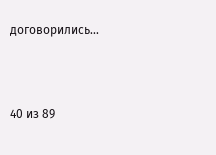договорились...



40 из 89